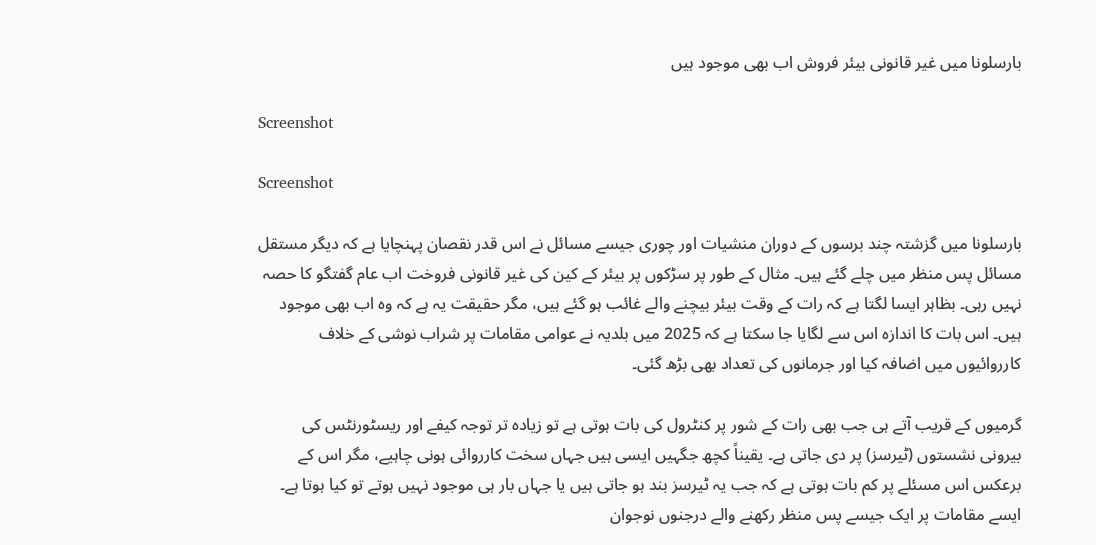بارسلونا میں غیر قانونی بیئر فروش اب بھی موجود ہیں

Screenshot

Screenshot

بارسلونا میں گزشتہ چند برسوں کے دوران منشیات اور چوری جیسے مسائل نے اس قدر نقصان پہنچایا ہے کہ دیگر مستقل مسائل پس منظر میں چلے گئے ہیں۔ مثال کے طور پر سڑکوں پر بیئر کے کین کی غیر قانونی فروخت اب عام گفتگو کا حصہ نہیں رہی۔ بظاہر ایسا لگتا ہے کہ رات کے وقت بیئر بیچنے والے غائب ہو گئے ہیں، مگر حقیقت یہ ہے کہ وہ اب بھی موجود ہیں۔ اس بات کا اندازہ اس سے لگایا جا سکتا ہے کہ 2025 میں بلدیہ نے عوامی مقامات پر شراب نوشی کے خلاف کارروائیوں میں اضافہ کیا اور جرمانوں کی تعداد بھی بڑھ گئی۔

گرمیوں کے قریب آتے ہی جب بھی رات کے شور پر کنٹرول کی بات ہوتی ہے تو زیادہ تر توجہ کیفے اور ریسٹورنٹس کی بیرونی نشستوں (ٹیرسز) پر دی جاتی ہے۔ یقیناً کچھ جگہیں ایسی ہیں جہاں سخت کارروائی ہونی چاہیے، مگر اس کے برعکس اس مسئلے پر کم بات ہوتی ہے کہ جب یہ ٹیرسز بند ہو جاتی ہیں یا جہاں بار ہی موجود نہیں ہوتے تو کیا ہوتا ہے۔ ایسے مقامات پر ایک جیسے پس منظر رکھنے والے درجنوں نوجوان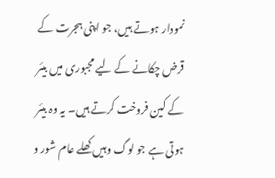نمودار ہوتے ہیں، جو اپنی ہجرت کے قرض چکانے کے لیے مجبوری میں بیئر کے کین فروخت کرتے ہیں۔ یہ وہ بیئر ہوتی ہے جو لوگ وہیں کھلے عام شور و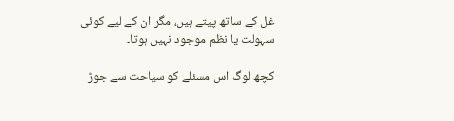غل کے ساتھ پیتے ہیں، مگر ان کے لیے کوئی سہولت یا نظم موجود نہیں ہوتا۔

کچھ لوگ اس مسئلے کو سیاحت سے جوڑ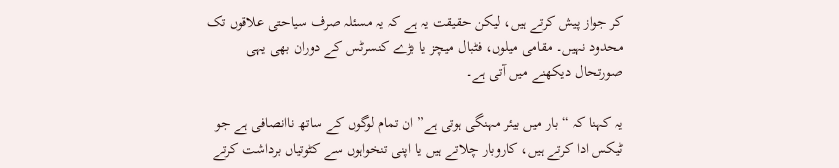کر جواز پیش کرتے ہیں، لیکن حقیقت یہ ہے کہ یہ مسئلہ صرف سیاحتی علاقوں تک محدود نہیں۔ مقامی میلوں، فٹبال میچز یا بڑے کنسرٹس کے دوران بھی یہی صورتحال دیکھنے میں آتی ہے۔

یہ کہنا کہ “بار میں بیئر مہنگی ہوتی ہے” ان تمام لوگوں کے ساتھ ناانصافی ہے جو ٹیکس ادا کرتے ہیں، کاروبار چلاتے ہیں یا اپنی تنخواہوں سے کٹوتیاں برداشت کرتے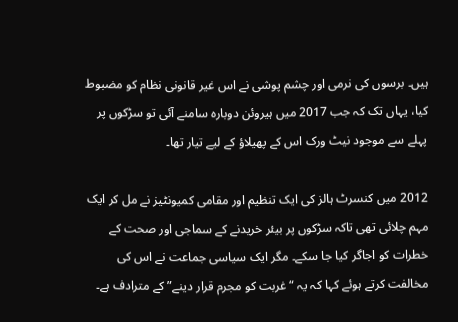ہیں۔ برسوں کی نرمی اور چشم پوشی نے اس غیر قانونی نظام کو مضبوط کیا، یہاں تک کہ جب 2017 میں ہیروئن دوبارہ سامنے آئی تو سڑکوں پر پہلے سے موجود نیٹ ورک اس کے پھیلاؤ کے لیے تیار تھا۔

2012 میں کنسرٹ ہالز کی ایک تنظیم اور مقامی کمیونٹیز نے مل کر ایک مہم چلائی تھی تاکہ سڑکوں پر بیئر خریدنے کے سماجی اور صحت کے خطرات کو اجاگر کیا جا سکے۔ مگر ایک سیاسی جماعت نے اس کی مخالفت کرتے ہوئے کہا کہ یہ “غربت کو مجرم قرار دینے” کے مترادف ہے۔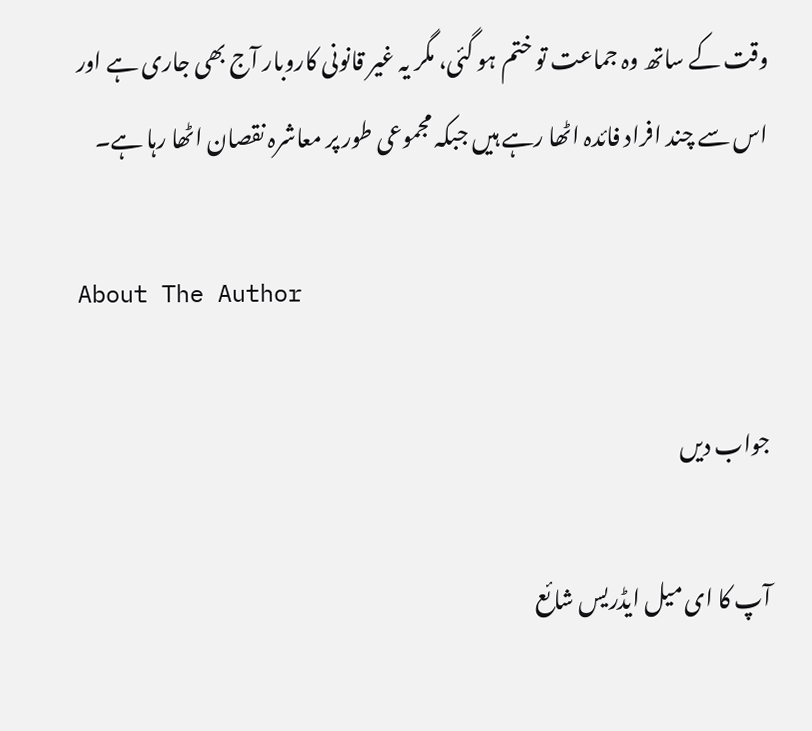وقت کے ساتھ وہ جماعت تو ختم ہو گئی، مگر یہ غیر قانونی کاروبار آج بھی جاری ہے اور اس سے چند افراد فائدہ اٹھا رہے ہیں جبکہ مجموعی طور پر معاشرہ نقصان اٹھا رہا ہے۔

About The Author

جواب دیں

آپ کا ای میل ایڈریس شائع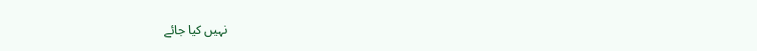نہیں کیا جائے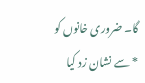گا۔ ضروری خانوں کو * سے نشان زد کیا